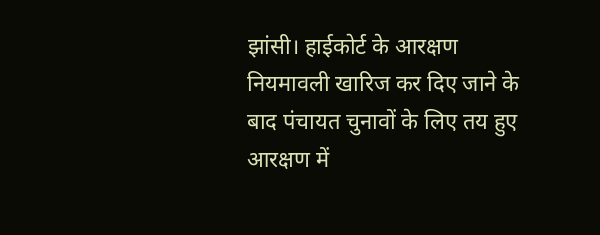झांसी। हाईकोर्ट के आरक्षण नियमावली खारिज कर दिए जाने के बाद पंचायत चुनावों के लिए तय हुए आरक्षण में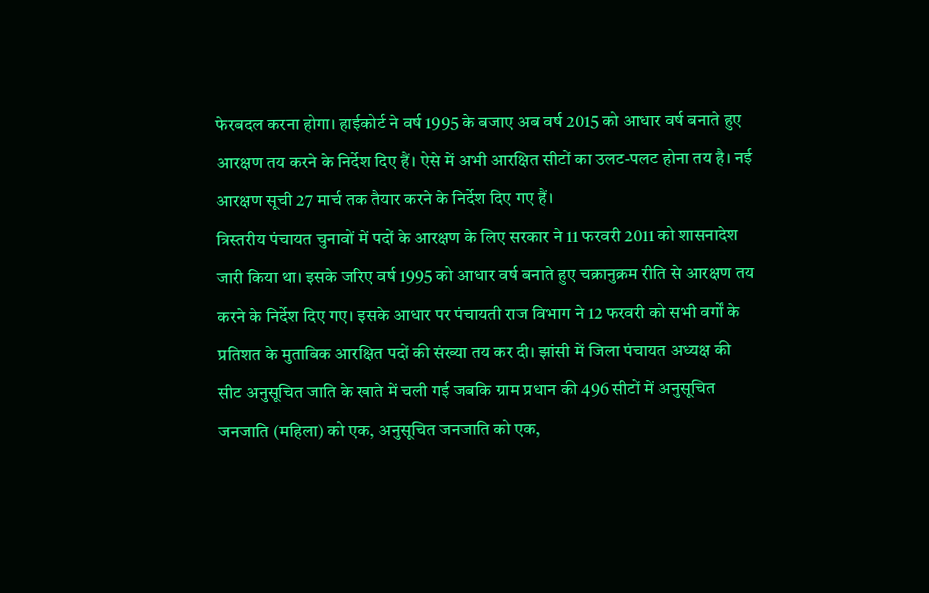फेरबदल करना होगा। हाईकोर्ट ने वर्ष 1995 के बजाए अब वर्ष 2015 को आधार वर्ष बनाते हुए आरक्षण तय करने के निर्देश दिए हैं। ऐसे में अभी आरक्षित सीटों का उलट-पलट होना तय है। नई आरक्षण सूची 27 मार्च तक तैयार करने के निर्देश दिए गए हैं।
त्रिस्तरीय पंचायत चुनावों में पदों के आरक्षण के लिए सरकार ने 11 फरवरी 2011 को शासनादेश जारी किया था। इसके जरिए वर्ष 1995 को आधार वर्ष बनाते हुए चक्रानुक्रम रीति से आरक्षण तय करने के निर्देश दिए गए। इसके आधार पर पंचायती राज विभाग ने 12 फरवरी को सभी वर्गों के प्रतिशत के मुताबिक आरक्षित पदों की संख्या तय कर दी। झांसी में जिला पंचायत अध्यक्ष की सीट अनुसूचित जाति के खाते में चली गई जबकि ग्राम प्रधान की 496 सीटों में अनुसूचित जनजाति (महिला) को एक, अनुसूचित जनजाति को एक,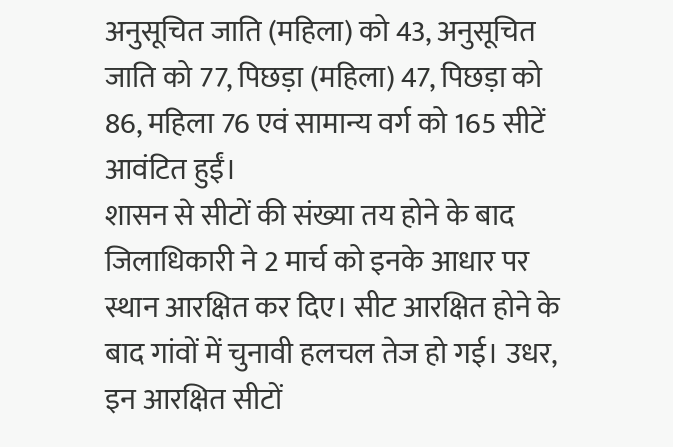अनुसूचित जाति (महिला) को 43, अनुसूचित जाति को 77, पिछड़ा (महिला) 47, पिछड़ा को 86, महिला 76 एवं सामान्य वर्ग को 165 सीटें आवंटित हुईं।
शासन से सीटों की संख्या तय होने के बाद जिलाधिकारी ने 2 मार्च को इनके आधार पर स्थान आरक्षित कर दिए। सीट आरक्षित होने के बाद गांवों में चुनावी हलचल तेज हो गई। उधर, इन आरक्षित सीटों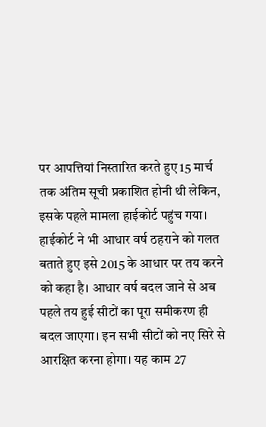पर आपत्तियां निस्तारित करते हुए 15 मार्च तक अंतिम सूची प्रकाशित होनी थी लेकिन, इसके पहले मामला हाईकोर्ट पहुंच गया। हाईकोर्ट ने भी आधार वर्ष ठहराने को गलत बताते हुए इसे 2015 के आधार पर तय करने को कहा है। आधार वर्ष बदल जाने से अब पहले तय हुई सीटों का पूरा समीकरण ही बदल जाएगा। इन सभी सीटों को नए सिरे से आरक्षित करना होगा। यह काम 27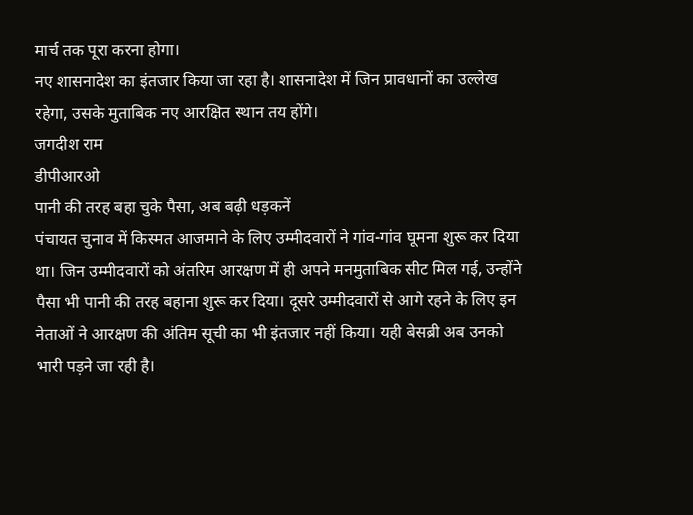मार्च तक पूरा करना होगा।
नए शासनादेश का इंतजार किया जा रहा है। शासनादेश में जिन प्रावधानों का उल्लेख रहेगा, उसके मुताबिक नए आरक्षित स्थान तय होंगे।
जगदीश राम
डीपीआरओ
पानी की तरह बहा चुके पैसा, अब बढ़ी धड़कनें
पंचायत चुनाव में किस्मत आजमाने के लिए उम्मीदवारों ने गांव-गांव घूमना शुरू कर दिया था। जिन उम्मीदवारों को अंतरिम आरक्षण में ही अपने मनमुताबिक सीट मिल गई, उन्होंने पैसा भी पानी की तरह बहाना शुरू कर दिया। दूसरे उम्मीदवारों से आगे रहने के लिए इन नेताओं ने आरक्षण की अंतिम सूची का भी इंतजार नहीं किया। यही बेसब्री अब उनको भारी पड़ने जा रही है।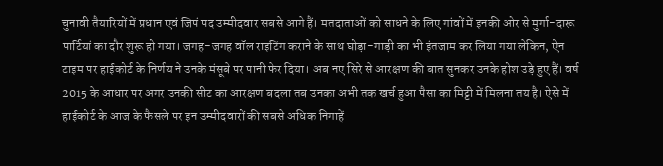चुनावी तैयारियों में प्रधान एवं जिपं पद उम्मीदवार सबसे आगे हैं। मतदाताओं को साधने के लिए गांवों में इनकी ओर से मुर्गा-दारू पार्टियां का दौर शुरू हो गया। जगह-जगह वॉल राइटिंग कराने के साथ घोड़ा-गाड़ी का भी इंतजाम कर लिया गया लेकिन, ऐन टाइम पर हाईकोर्ट के निर्णय ने उनके मंसूबे पर पानी फेर दिया। अब नए सिरे से आरक्षण की बात सुनकर उनके होश उड़े हुए हैं। वर्ष 2015 के आधार पर अगर उनकी सीट का आरक्षण बदला तब उनका अभी तक खर्च हुआ पैसा का मिट्टी में मिलना तय है। ऐसे में हाईकोर्ट के आज के फैसले पर इन उम्मीदवारों की सबसे अधिक निगाहें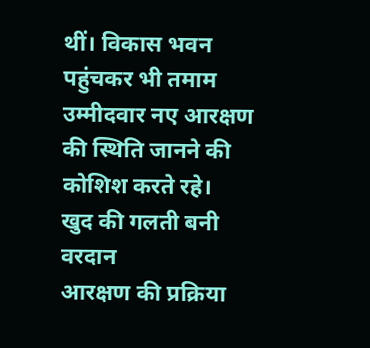थीं। विकास भवन पहुंचकर भी तमाम उम्मीदवार नए आरक्षण की स्थिति जानने की कोशिश करते रहे।
खुद की गलती बनी वरदान
आरक्षण की प्रक्रिया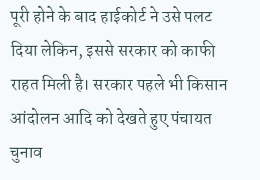पूरी होने के बाद हाईकोर्ट ने उसे पलट दिया लेकिन, इससे सरकार को काफी राहत मिली है। सरकार पहले भी किसान आंदोलन आदि को देखते हुए पंचायत चुनाव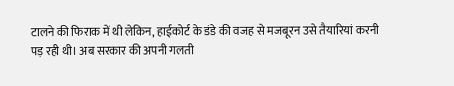टालने की फिराक में थी लेकिन, हाईकोर्ट के डंडे की वजह से मजबूरन उसे तैयारियां करनी पड़ रही थी। अब सरकार की अपनी गलती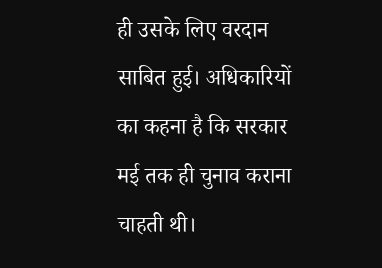ही उसके लिए वरदान साबित हुई। अधिकारियों का कहना है कि सरकार मई तक ही चुनाव कराना चाहती थी।